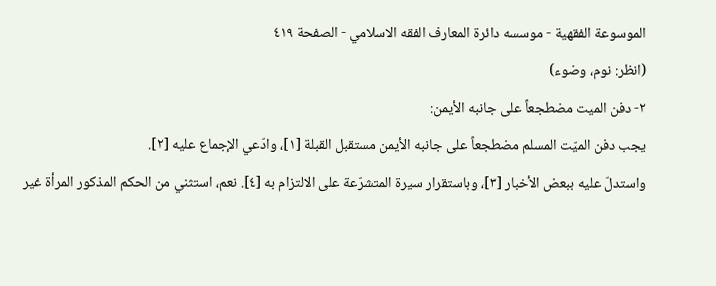الموسوعة الفقهية - موسسه دائرة المعارف الفقه الاسلامي - الصفحة ٤١٩
(انظر: نوم، وضوء)
٢- دفن الميت مضطجعاً على جانبه الأيمن:
يجب دفن الميّت المسلم مضطجعاً على جانبه الأيمن مستقبل القبلة [١]، وادّعي الإجماع عليه [٢].
واستدلّ عليه ببعض الأخبار [٣]، وباستقرار سيرة المتشرّعة على الالتزام به [٤]. نعم، استثني من الحكم المذكور المرأة غير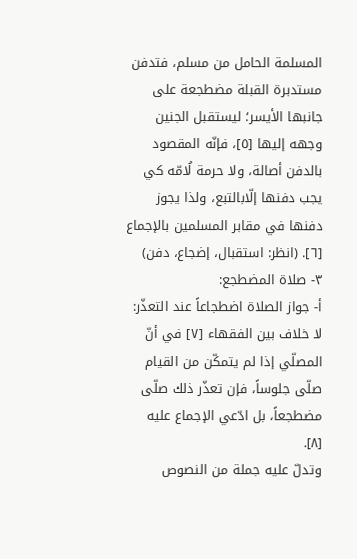المسلمة الحامل من مسلم، فتدفن مستدبرة القبلة مضطجعة على جانبها الأيسر؛ ليستقبل الجنين وجهه إليها [٥]، فإنّه المقصود بالدفن أصالة، ولا حرمة لُامّه كي يجب دفنها إلّابالتبع، ولذا يجوز دفنها في مقابر المسلمين بالإجماع [٦]. (انظر: استقبال، إضجاع، دفن)
٣- صلاة المضطجع:
أ- جواز الصلاة اضطجاعاً عند التعذّر:
لا خلاف بين الفقهاء [٧] في أنّ المصلّي إذا لم يتمكّن من القيام صلّى جلوساً، فإن تعذّر ذلك صلّى مضطجعاً، بل ادّعي الإجماع عليه [٨].
وتدلّ عليه جملة من النصوص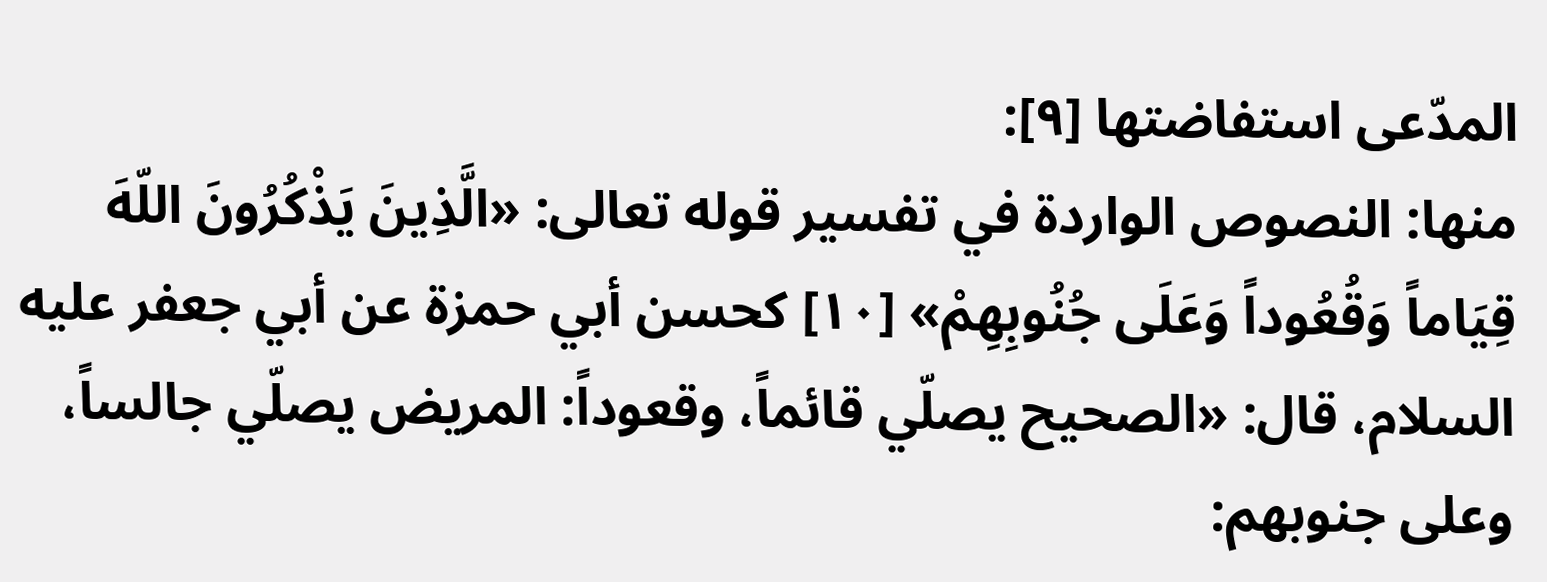المدّعى استفاضتها [٩]:
منها: النصوص الواردة في تفسير قوله تعالى: «الَّذِينَ يَذْكُرُونَ اللّهَ قِيَاماً وَقُعُوداً وَعَلَى جُنُوبِهِمْ» [١٠] كحسن أبي حمزة عن أبي جعفر عليه السلام، قال: «الصحيح يصلّي قائماً، وقعوداً: المريض يصلّي جالساً، وعلى جنوبهم: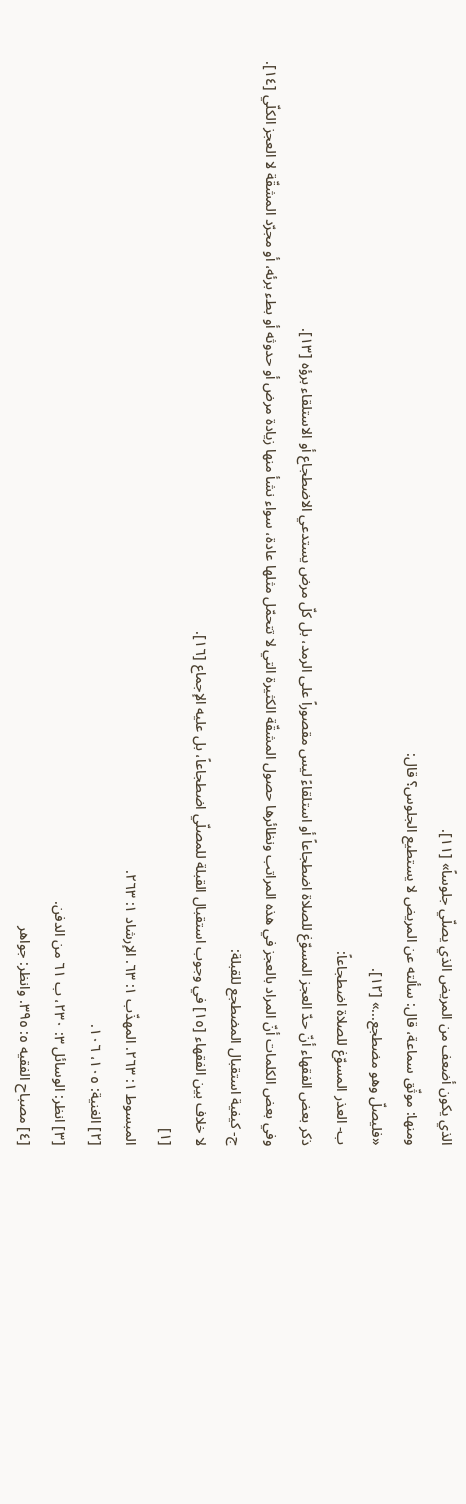الذي يكون أضعف من المريض الذي يصلّي جلوساً» [١١].
ومنها: موثّق سماعة، قال: سألته عن المريض لا يستطيع الجلوس؟ قال:
«فليصلّ وهو مضطجع...» [١٢].
ب- العذر المسوّغ للصلاة اضطجاعاً:
ذكر بعض الفقهاء أنّ حدّ العجز المسوّغ للصلاة اضطجاعاً أو استلقاءً ليس مقصوراً على الرمد، بل كلّ مرض يستدعي الاضطجاع أو الاستلقاء برؤه [١٣].
وفي بعض الكلمات أنّ المراد بالعجز في هذه المراتب ونظائرها حصول المشقّة الكثيرة التي لا تتحمّل مثلها عادة، سواء نشأ منها زيادة مرض أو حدوثه أو بطء برئه، أو مجرّد المشقّة لا العجز الكلّي [١٤].
ج- كيفية استقبال المضطجع للقبلة:
لا خلاف بين الفقهاء [١٥] في وجوب استقبال القبلة للمصلّي اضطجاعاً، بل عليه الإجماع [١٦].
[١]
المبسوط ١: ٢٦٣. المهذّب ١: ٦٣. الإرشاد ١: ٢٦٣.
[٢] الغنية: ١٠٥، ١٠٦.
[٣] انظر: الوسائل ٣: ٢٣٠، ب ٦١ من الدفن.
[٤] مصباح الفقيه ٥: ٣٩٥. وانظر: جواهر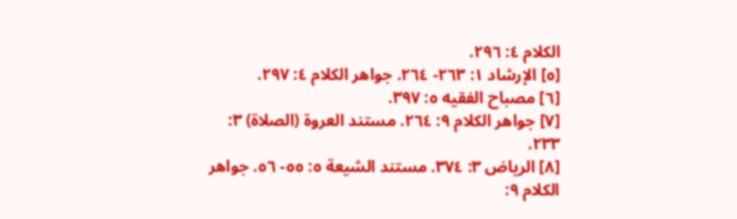الكلام ٤: ٢٩٦.
[٥] الإرشاد ١: ٢٦٣- ٢٦٤. جواهر الكلام ٤: ٢٩٧.
[٦] مصباح الفقيه ٥: ٣٩٧.
[٧] جواهر الكلام ٩: ٢٦٤. مستند العروة (الصلاة) ٣: ٢٣٣.
[٨] الرياض ٣: ٣٧٤. مستند الشيعة ٥: ٥٥- ٥٦. جواهر الكلام ٩: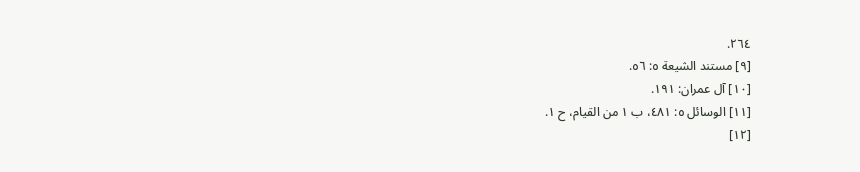٢٦٤.
[٩] مستند الشيعة ٥: ٥٦.
[١٠] آل عمران: ١٩١.
[١١] الوسائل ٥: ٤٨١، ب ١ من القيام، ح ١.
[١٢]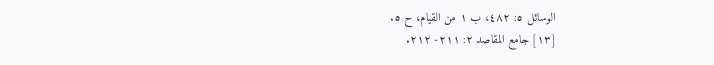الوسائل ٥: ٤٨٢، ب ١ من القيام، ح ٥.
[١٣] جامع المقاصد ٢: ٢١١- ٢١٢.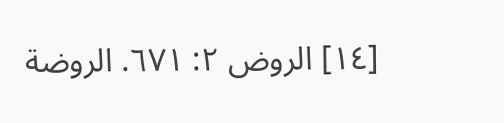[١٤] الروض ٢: ٦٧١. الروضة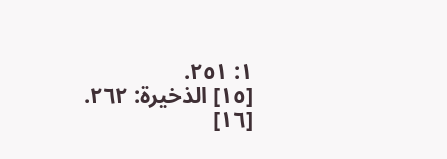١: ٢٥١.
[١٥] الذخيرة: ٢٦٢.
[١٦]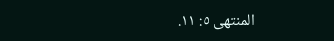المنتهى ٥: ١١.